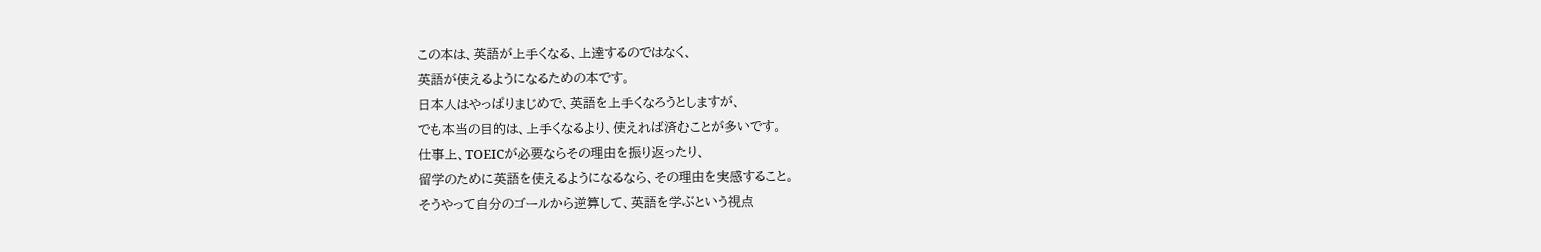この本は、英語が上手くなる、上達するのではなく、
英語が使えるようになるための本です。
日本人はやっぱりまじめで、英語を上手くなろうとしますが、
でも本当の目的は、上手くなるより、使えれば済むことが多いです。
仕事上、TOEICが必要ならその理由を振り返ったり、
留学のために英語を使えるようになるなら、その理由を実感すること。
そうやって自分のゴールから逆算して、英語を学ぶという視点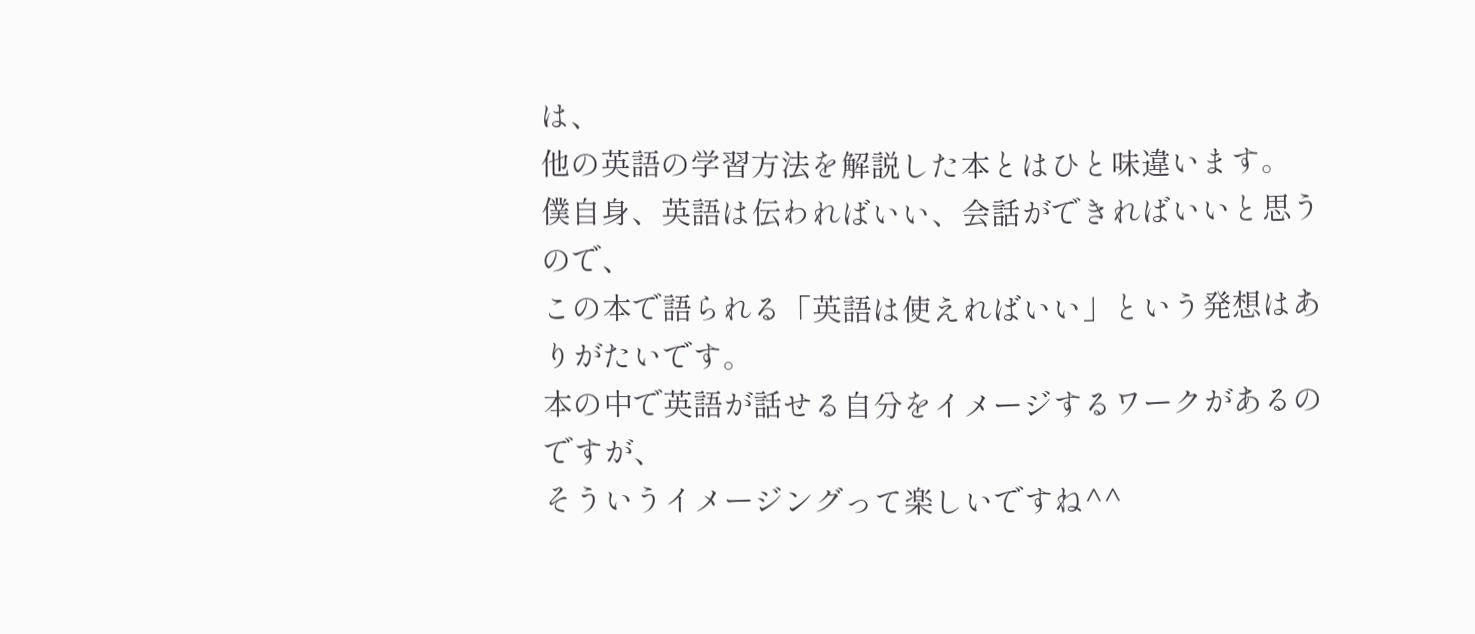は、
他の英語の学習方法を解説した本とはひと味違います。
僕自身、英語は伝わればいい、会話ができればいいと思うので、
この本で語られる「英語は使えればいい」という発想はありがたいです。
本の中で英語が話せる自分をイメージするワークがあるのですが、
そういうイメージングって楽しいですね^^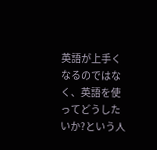英語が上手くなるのではなく、英語を使ってどうしたいか?という人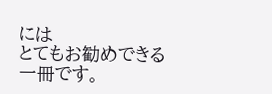には
とてもお勧めできる一冊です。